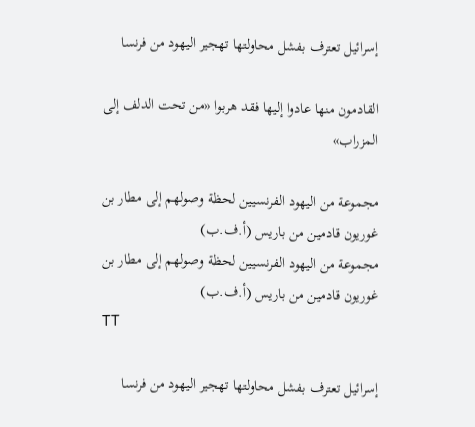إسرائيل تعترف بفشل محاولتها تهجير اليهود من فرنسا

القادمون منها عادوا إليها فقد هربوا «من تحت الدلف إلى المزراب»

مجموعة من اليهود الفرنسيين لحظة وصولهم إلى مطار بن غوريون قادمين من باريس (أ.ف.ب)
مجموعة من اليهود الفرنسيين لحظة وصولهم إلى مطار بن غوريون قادمين من باريس (أ.ف.ب)
TT

إسرائيل تعترف بفشل محاولتها تهجير اليهود من فرنسا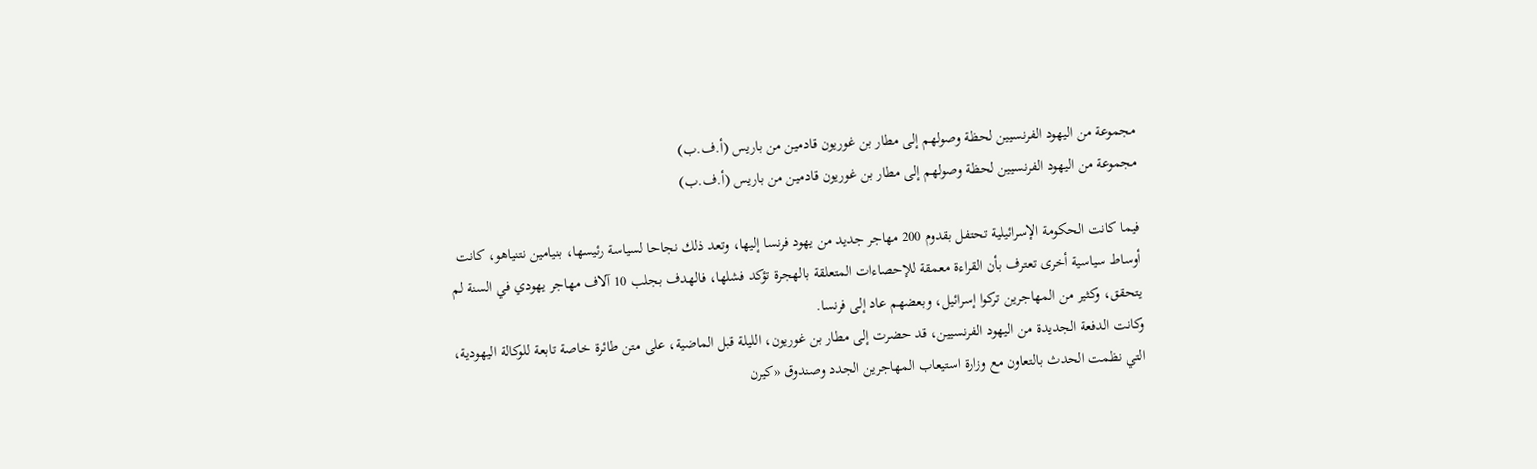مجموعة من اليهود الفرنسيين لحظة وصولهم إلى مطار بن غوريون قادمين من باريس (أ.ف.ب)
مجموعة من اليهود الفرنسيين لحظة وصولهم إلى مطار بن غوريون قادمين من باريس (أ.ف.ب)

فيما كانت الحكومة الإسرائيلية تحتفل بقدوم 200 مهاجر جديد من يهود فرنسا إليها، وتعد ذلك نجاحا لسياسة رئيسها، بنيامين نتنياهو، كانت أوساط سياسية أخرى تعترف بأن القراءة معمقة للإحصاءات المتعلقة بالهجرة تؤكد فشلها، فالهدف بجلب 10 آلاف مهاجر يهودي في السنة لم يتحقق، وكثير من المهاجرين تركوا إسرائيل، وبعضهم عاد إلى فرنسا.
وكانت الدفعة الجديدة من اليهود الفرنسيين، قد حضرت إلى مطار بن غوريون، الليلة قبل الماضية، على متن طائرة خاصة تابعة للوكالة اليهودية، التي نظمت الحدث بالتعاون مع وزارة استيعاب المهاجرين الجدد وصندوق «كيرن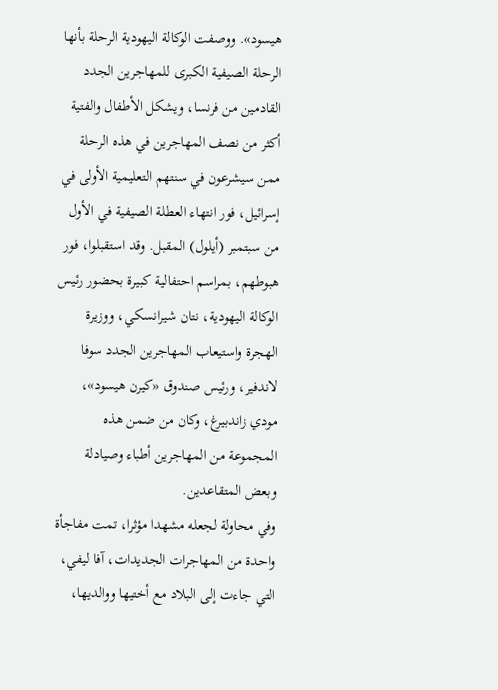هيسود». ووصفت الوكالة اليهودية الرحلة بأنها الرحلة الصيفية الكبرى للمهاجرين الجدد القادمين من فرنسا، ويشكل الأطفال والفتية أكثر من نصف المهاجرين في هذه الرحلة ممن سيشرعون في سنتهم التعليمية الأولى في إسرائيل، فور انتهاء العطلة الصيفية في الأول من سبتمبر (أيلول) المقبل. وقد استقبلوا، فور هبوطهم، بمراسم احتفالية كبيرة بحضور رئيس الوكالة اليهودية، نتان شيرانسكي، ووزيرة الهجرة واستيعاب المهاجرين الجدد سوفا لاندفير، ورئيس صندوق «كيرن هيسود»، مودي زاندبيرغ، وكان من ضمن هذه المجموعة من المهاجرين أطباء وصيادلة وبعض المتقاعدين.
وفي محاولة لجعله مشهدا مؤثرا، تمت مفاجأة واحدة من المهاجرات الجديدات، آفا ليفي، التي جاءت إلى البلاد مع أختيها ووالديها،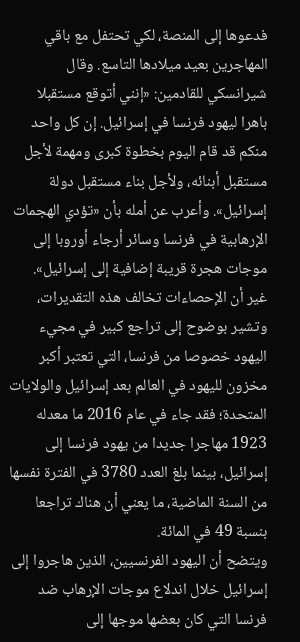فدعوها إلى المنصة، لكي تحتفل مع باقي المهاجرين بعيد ميلادها التاسع. وقال شيرانسكي للقادمين: «إنني أتوقع مستقبلا باهرا ليهود فرنسا في إسرائيل. إن كل واحد منكم قد قام اليوم بخطوة كبرى ومهمة لأجل مستقبل أبنائه، ولأجل بناء مستقبل دولة إسرائيل». وأعرب عن أمله بأن «تؤدي الهجمات الإرهابية في فرنسا وسائر أرجاء أوروبا إلى موجات هجرة قريبة إضافية إلى إسرائيل».
غير أن الإحصاءات تخالف هذه التقديرات، وتشير بوضوح إلى تراجع كبير في مجيء اليهود خصوصا من فرنسا، التي تعتبر أكبر مخزون لليهود في العالم بعد إسرائيل والولايات المتحدة؛ فقد جاء في عام 2016 ما معدله 1923 مهاجرا جديدا من يهود فرنسا إلى إسرائيل، بينما بلغ العدد 3780 في الفترة نفسها من السنة الماضية، ما يعني أن هناك تراجعا بنسبة 49 في المائة.
ويتضح أن اليهود الفرنسيين، الذين هاجروا إلى إسرائيل خلال اندلاع موجات الإرهاب ضد فرنسا التي كان بعضها موجها إلى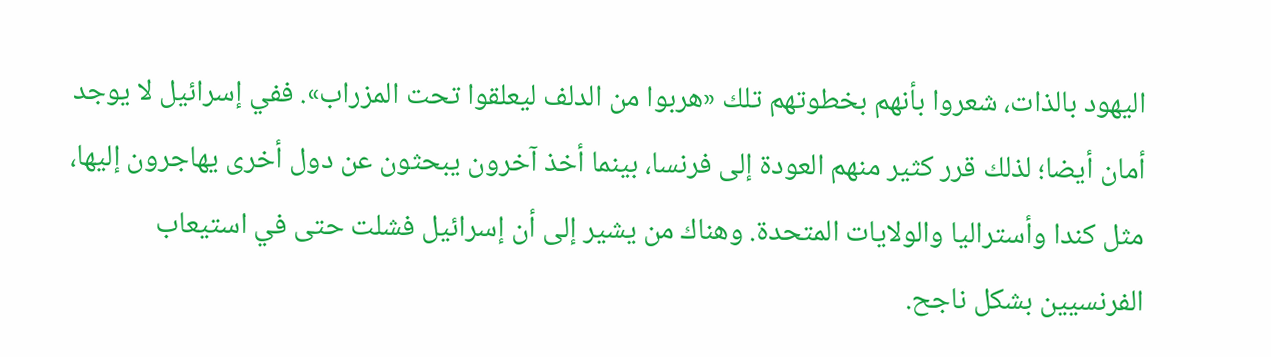اليهود بالذات، شعروا بأنهم بخطوتهم تلك «هربوا من الدلف ليعلقوا تحت المزراب». ففي إسرائيل لا يوجد أمان أيضا؛ لذلك قرر كثير منهم العودة إلى فرنسا، بينما أخذ آخرون يبحثون عن دول أخرى يهاجرون إليها، مثل كندا وأستراليا والولايات المتحدة. وهناك من يشير إلى أن إسرائيل فشلت حتى في استيعاب الفرنسيين بشكل ناجح.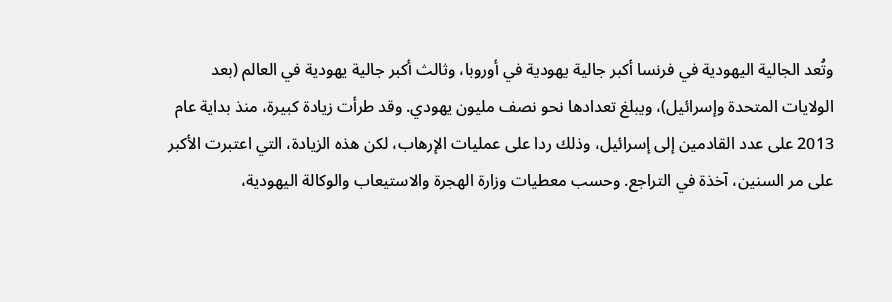وتُعد الجالية اليهودية في فرنسا أكبر جالية يهودية في أوروبا، وثالث أكبر جالية يهودية في العالم (بعد الولايات المتحدة وإسرائيل)، ويبلغ تعدادها نحو نصف مليون يهودي. وقد طرأت زيادة كبيرة، منذ بداية عام 2013 على عدد القادمين إلى إسرائيل، وذلك ردا على عمليات الإرهاب، لكن هذه الزيادة، التي اعتبرت الأكبر على مر السنين، آخذة في التراجع. وحسب معطيات وزارة الهجرة والاستيعاب والوكالة اليهودية،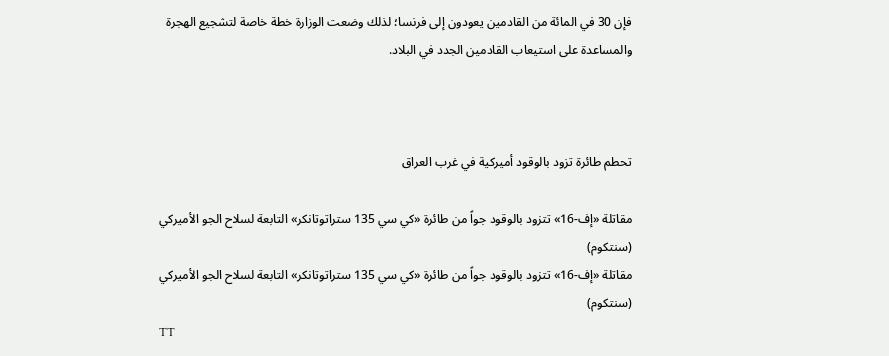فإن 30 في المائة من القادمين يعودون إلى فرنسا؛ لذلك وضعت الوزارة خطة خاصة لتشجيع الهجرة والمساعدة على استيعاب القادمين الجدد في البلاد.



تحطم طائرة تزود بالوقود أميركية في غرب العراق

مقاتلة «إف-16» تتزود بالوقود جواً من طائرة «كي سي 135 ستراتوتانكر» التابعة لسلاح الجو الأميركي (سنتكوم)
مقاتلة «إف-16» تتزود بالوقود جواً من طائرة «كي سي 135 ستراتوتانكر» التابعة لسلاح الجو الأميركي (سنتكوم)
TT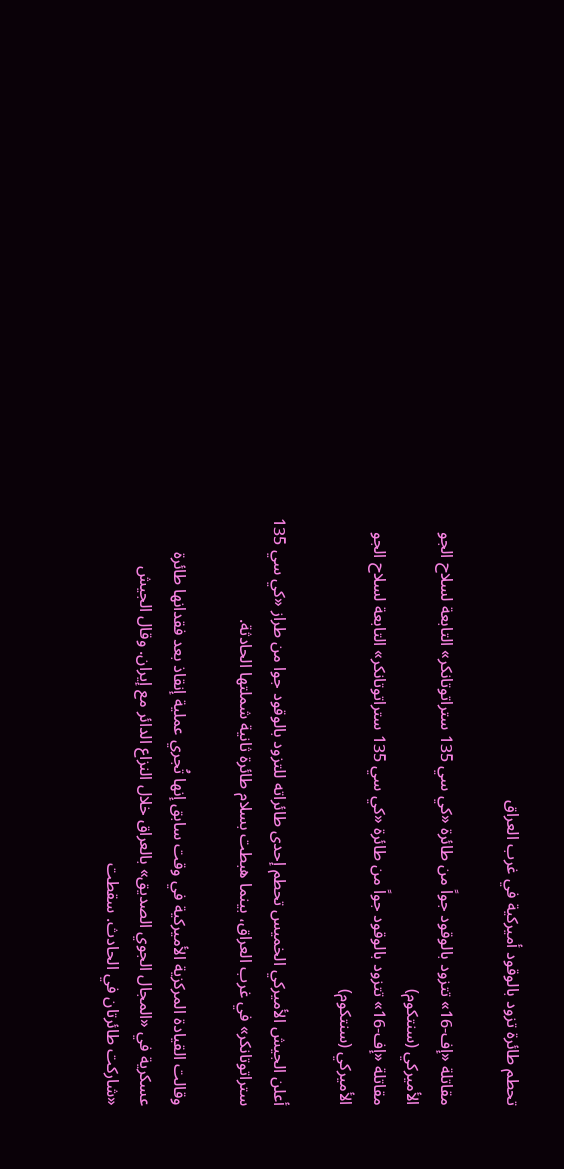تحطم طائرة تزود بالوقود أميركية في غرب العراق

مقاتلة «إف-16» تتزود بالوقود جواً من طائرة «كي سي 135 ستراتوتانكر» التابعة لسلاح الجو الأميركي (سنتكوم)
مقاتلة «إف-16» تتزود بالوقود جواً من طائرة «كي سي 135 ستراتوتانكر» التابعة لسلاح الجو الأميركي (سنتكوم)

أعلن الجيش الأميركي الخميس تحطم إحدى طائراته للتزود بالوقود جوا من طراز «كي سي 135 ستراتوتانكر» في غرب العراق، بينما هبطت بسلام طائرة ثانية شملتها الحادثة.

وقالت القيادة المركزية الأميركية في وقت سابق إنها ‌تُجري ‌عملية إنقاذ ‌بعد فقدانها طائرة عسكرية في «المجال الجوي الصديق» بالعراق خلال النزاع الدائر ‌مع إيران. وقال ‌الجيش «شاركت طائرتان في ‌الحادث. سقطت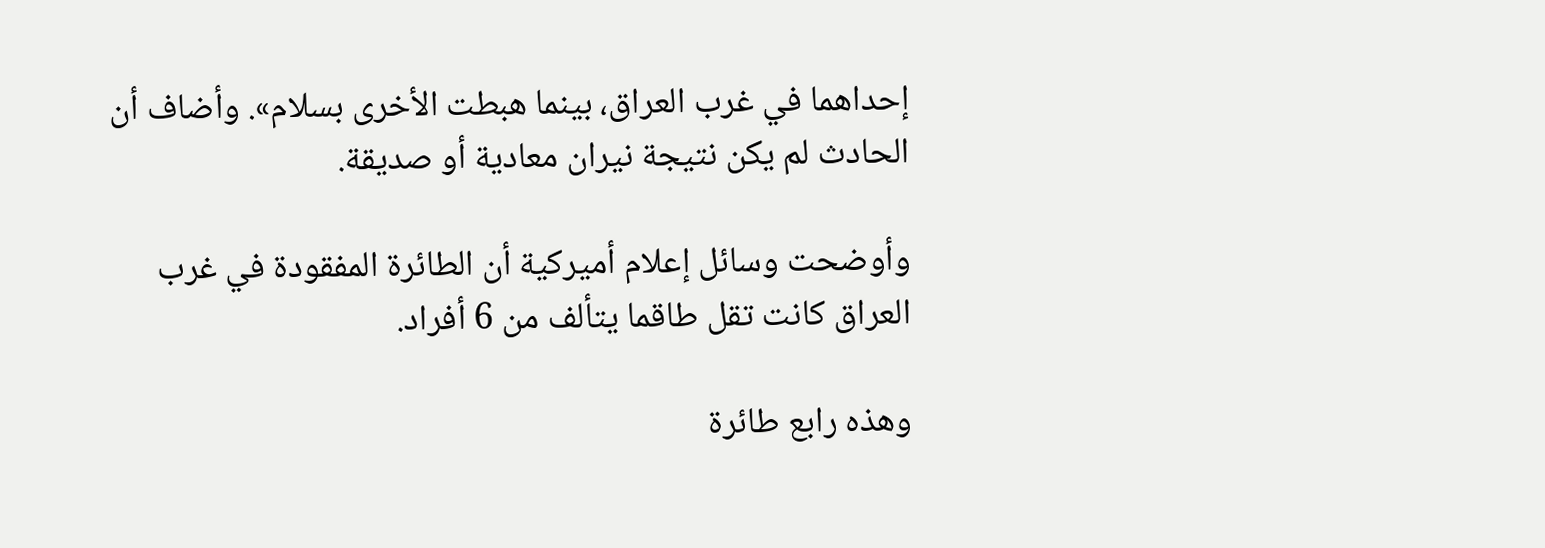إحداهما في غرب العراق، ‌بينما هبطت الأخرى بسلام». وأضاف أن الحادث لم يكن نتيجة نيران معادية أو صديقة.

وأوضحت وسائل إعلام أميركية أن الطائرة المفقودة في غرب العراق كانت تقل طاقما يتألف من 6 أفراد.

وهذه رابع طائرة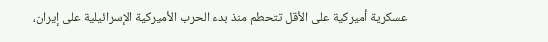عسكرية أميركية على الأقل تتحطم منذ بدء الحرب الأميركية الإسرائيلية على إيران،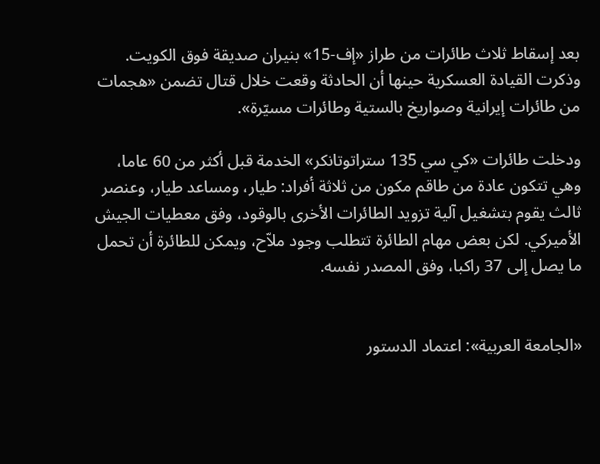بعد إسقاط ثلاث طائرات من طراز «إف-15» بنيران صديقة فوق الكويت. وذكرت القيادة العسكرية حينها أن الحادثة وقعت خلال قتال تضمن «هجمات من طائرات إيرانية وصواريخ بالستية وطائرات مسيّرة».

ودخلت طائرات «كي سي 135 ستراتوتانكر» الخدمة قبل أكثر من 60 عاما، وهي تتكون عادة من طاقم مكون من ثلاثة أفراد: طيار، ومساعد طيار، وعنصر ثالث يقوم بتشغيل آلية تزويد الطائرات الأخرى بالوقود، وفق معطيات الجيش الأميركي. لكن بعض مهام الطائرة تتطلب وجود ملاّح، ويمكن للطائرة أن تحمل ما يصل إلى 37 راكبا، وفق المصدر نفسه.


«الجامعة العربية»: اعتماد الدستور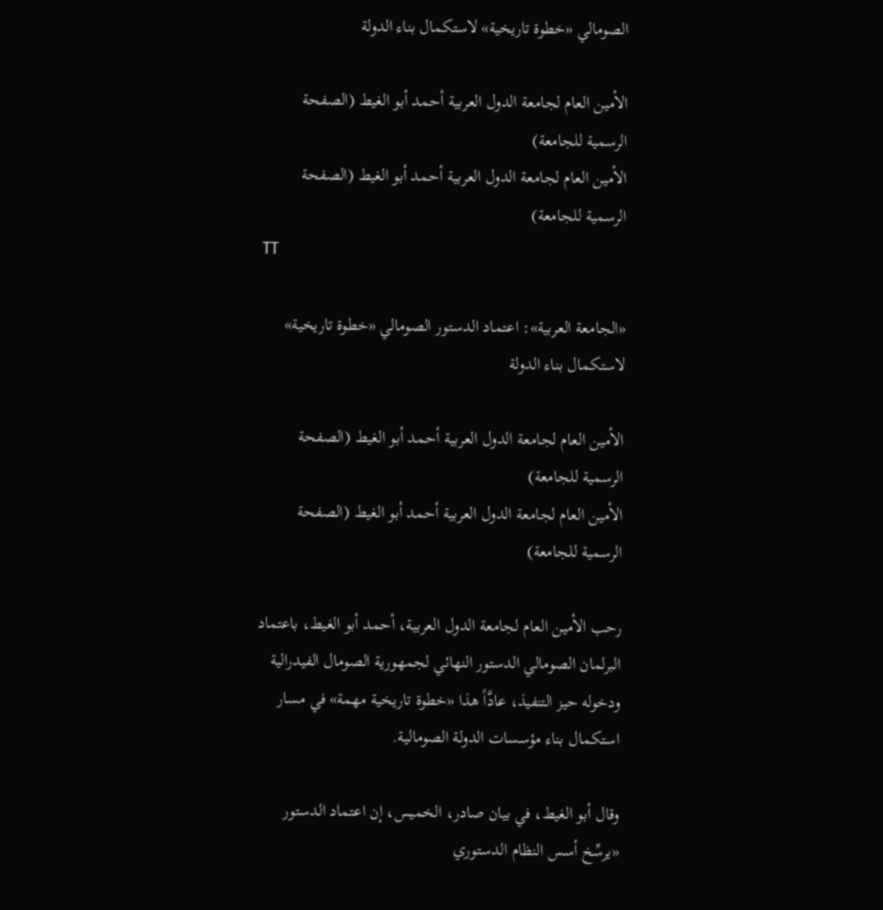الصومالي «خطوة تاريخية» لاستكمال بناء الدولة

الأمين العام لجامعة الدول العربية أحمد أبو الغيط (الصفحة الرسمية للجامعة)
الأمين العام لجامعة الدول العربية أحمد أبو الغيط (الصفحة الرسمية للجامعة)
TT

«الجامعة العربية»: اعتماد الدستور الصومالي «خطوة تاريخية» لاستكمال بناء الدولة

الأمين العام لجامعة الدول العربية أحمد أبو الغيط (الصفحة الرسمية للجامعة)
الأمين العام لجامعة الدول العربية أحمد أبو الغيط (الصفحة الرسمية للجامعة)

رحب الأمين العام لجامعة الدول العربية، أحمد أبو الغيط، باعتماد البرلمان الصومالي الدستور النهائي لجمهورية الصومال الفيدرالية ودخوله حيز التنفيذ، عادَّاً هذا «خطوة تاريخية مهمة» في مسار استكمال بناء مؤسسات الدولة الصومالية.

وقال أبو الغيط، في بيان صادر، الخميس، إن اعتماد الدستور «يرسِّخ أسس النظام الدستوري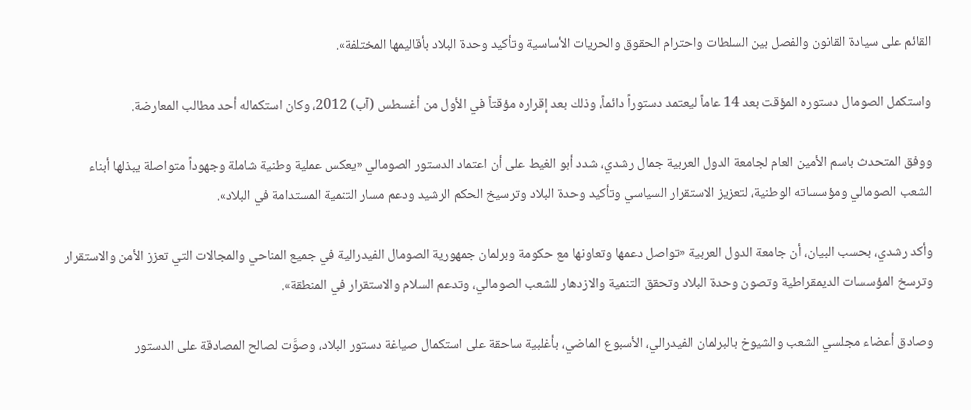القائم على سيادة القانون والفصل بين السلطات واحترام الحقوق والحريات الأساسية وتأكيد وحدة البلاد بأقاليمها المختلفة».

واستكمل الصومال دستوره المؤقت بعد 14 عاماً ليعتمد دستوراً دائماً، وذلك بعد إقراره مؤقتاً في الأول من أغسطس (آب) 2012، وكان استكماله أحد مطالب المعارضة.

ووفق المتحدث باسم الأمين العام لجامعة الدول العربية جمال رشدي، شدد أبو الغيط على أن اعتماد الدستور الصومالي «يعكس عملية وطنية شاملة وجهوداً متواصلة يبذلها أبناء الشعب الصومالي ومؤسساته الوطنية، لتعزيز الاستقرار السياسي وتأكيد وحدة البلاد وترسيخ الحكم الرشيد ودعم مسار التنمية المستدامة في البلاد».

وأكد رشدي، بحسب البيان، أن جامعة الدول العربية «تواصل دعمها وتعاونها مع حكومة وبرلمان جمهورية الصومال الفيدرالية في جميع المناحي والمجالات التي تعزز الأمن والاستقرار وترسخ المؤسسات الديمقراطية وتصون وحدة البلاد وتحقق التنمية والازدهار للشعب الصومالي، وتدعم السلام والاستقرار في المنطقة».

وصادق أعضاء مجلسي الشعب والشيوخ بالبرلمان الفيدرالي، الأسبوع الماضي، بأغلبية ساحقة على استكمال صياغة دستور البلاد، وصوَّت لصالح المصادقة على الدستور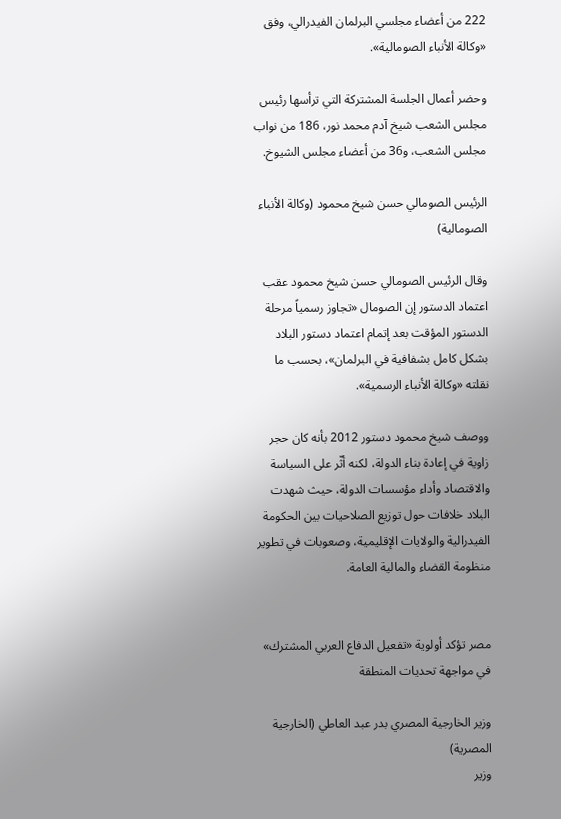222 من أعضاء مجلسي البرلمان الفيدرالي، وفق «وكالة الأنباء الصومالية».

وحضر أعمال الجلسة المشتركة التي ترأسها رئيس مجلس الشعب شيخ آدم محمد نور، 186 من نواب مجلس الشعب، و36 من أعضاء مجلس الشيوخ.

الرئيس الصومالي حسن شيخ محمود (وكالة الأنباء الصومالية)

وقال الرئيس الصومالي حسن شيخ محمود عقب اعتماد الدستور إن الصومال «تجاوز رسمياً مرحلة الدستور المؤقت بعد إتمام اعتماد دستور البلاد بشكل كامل بشفافية في البرلمان»، بحسب ما نقلته «وكالة الأنباء الرسمية».

ووصف شيخ محمود دستور 2012 بأنه كان حجر زاوية في إعادة بناء الدولة، لكنه أثّر على السياسة والاقتصاد وأداء مؤسسات الدولة، حيث شهدت البلاد خلافات حول توزيع الصلاحيات بين الحكومة الفيدرالية والولايات الإقليمية، وصعوبات في تطوير منظومة القضاء والمالية العامة.


مصر تؤكد أولوية «تفعيل الدفاع العربي المشترك» في مواجهة تحديات المنطقة

وزير الخارجية المصري بدر عبد العاطي (الخارجية المصرية)
وزير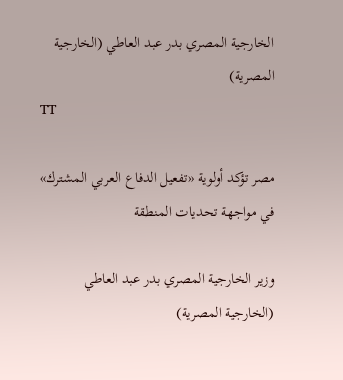الخارجية المصري بدر عبد العاطي (الخارجية المصرية)
TT

مصر تؤكد أولوية «تفعيل الدفاع العربي المشترك» في مواجهة تحديات المنطقة

وزير الخارجية المصري بدر عبد العاطي (الخارجية المصرية)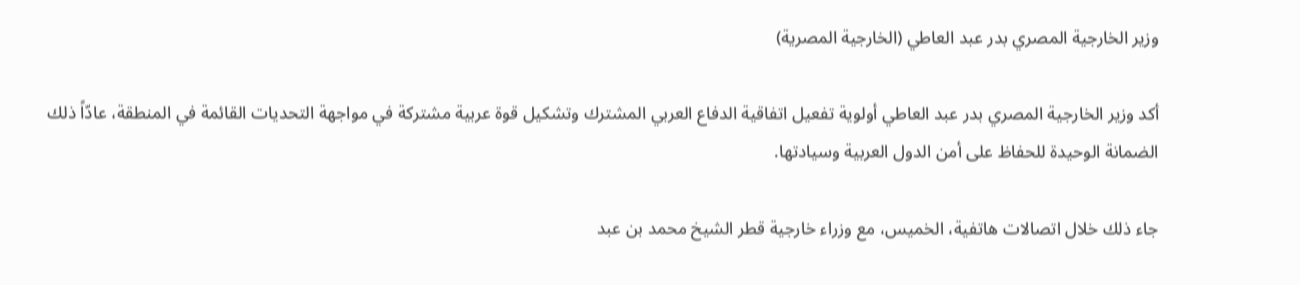وزير الخارجية المصري بدر عبد العاطي (الخارجية المصرية)

أكد وزير الخارجية المصري بدر عبد العاطي أولوية تفعيل اتفاقية الدفاع العربي المشترك وتشكيل قوة عربية مشتركة في مواجهة التحديات القائمة في المنطقة، عادّاً ذلك الضمانة الوحيدة للحفاظ على أمن الدول العربية وسيادتها.

جاء ذلك خلال اتصالات هاتفية، الخميس، مع وزراء خارجية قطر الشيخ محمد بن عبد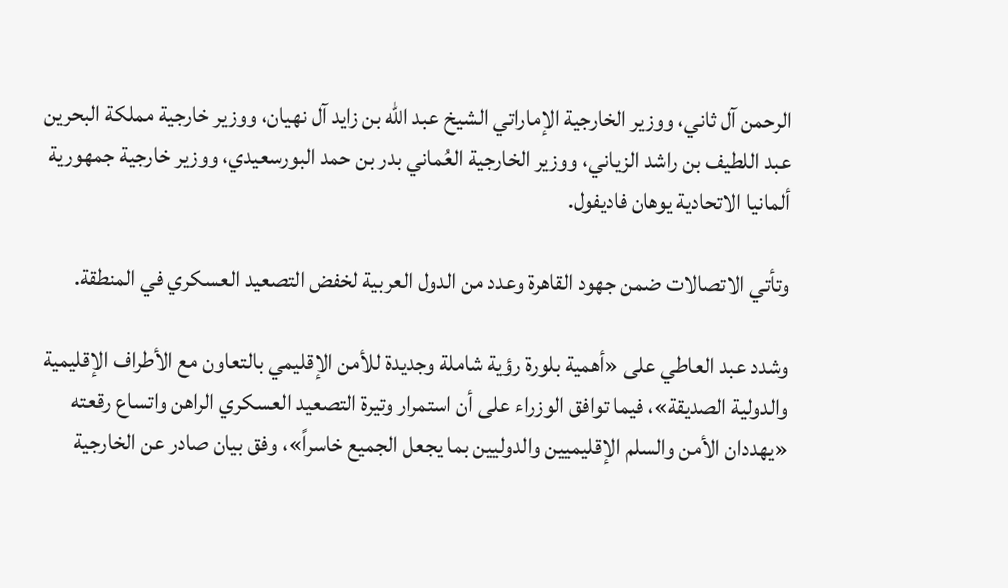الرحمن آل ثاني، ووزير الخارجية الإماراتي الشيخ عبد الله بن زايد آل نهيان، ووزير خارجية مملكة البحرين عبد اللطيف بن راشد الزياني، ووزير الخارجية العُماني بدر بن حمد البورسعيدي، ووزير خارجية جمهورية ألمانيا الاتحادية يوهان فاديفول.

وتأتي الاتصالات ضمن جهود القاهرة وعدد من الدول العربية لخفض التصعيد العسكري في المنطقة.

وشدد عبد العاطي على «أهمية بلورة رؤية شاملة وجديدة للأمن الإقليمي بالتعاون مع الأطراف الإقليمية والدولية الصديقة»، فيما توافق الوزراء على أن استمرار وتيرة التصعيد العسكري الراهن واتساع رقعته «يهددان الأمن والسلم الإقليميين والدوليين بما يجعل الجميع خاسراً»، وفق بيان صادر عن الخارجية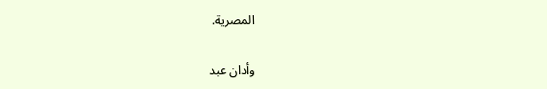المصرية.

وأدان عبد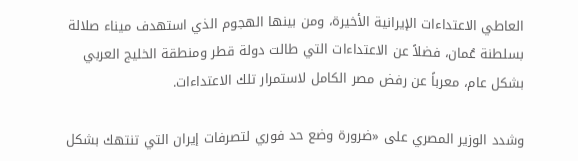العاطي الاعتداءات الإيرانية الأخيرة، ومن بينها الهجوم الذي استهدف ميناء صلالة بسلطنة عُمان، فضلاً عن الاعتداءات التي طالت دولة قطر ومنطقة الخليج العربي بشكل عام، معرباً عن رفض مصر الكامل لاستمرار تلك الاعتداءات.

وشدد الوزير المصري على «ضرورة وضع حد فوري لتصرفات إيران التي تنتهك بشكل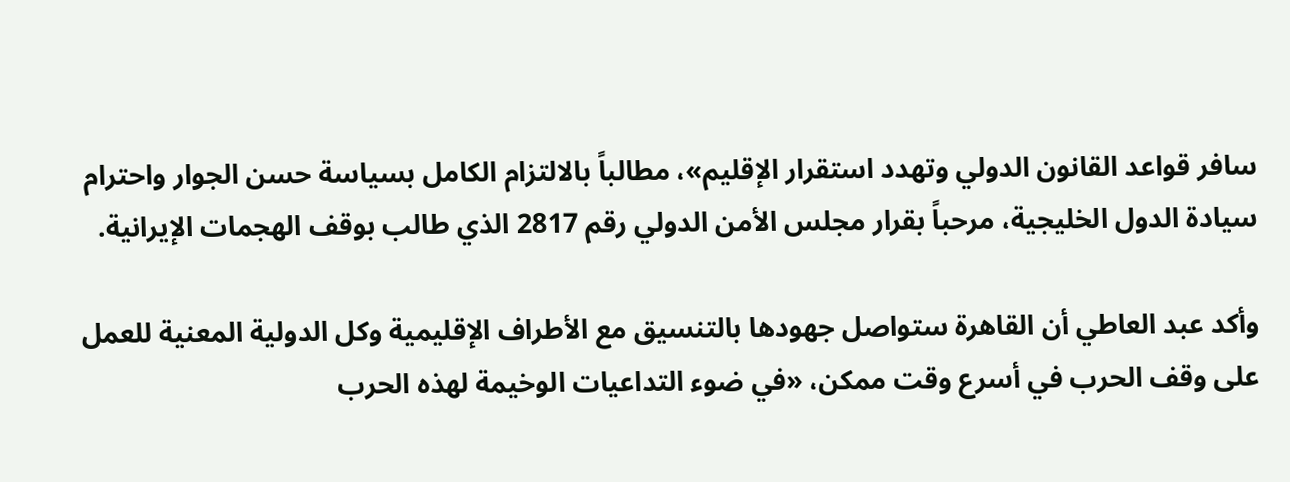سافر قواعد القانون الدولي وتهدد استقرار الإقليم»، مطالباً بالالتزام الكامل بسياسة حسن الجوار واحترام سيادة الدول الخليجية، مرحباً بقرار مجلس الأمن الدولي رقم 2817 الذي طالب بوقف الهجمات الإيرانية.

وأكد عبد العاطي أن القاهرة ستواصل جهودها بالتنسيق مع الأطراف الإقليمية وكل الدولية المعنية للعمل على وقف الحرب في أسرع وقت ممكن، «في ضوء التداعيات الوخيمة لهذه الحرب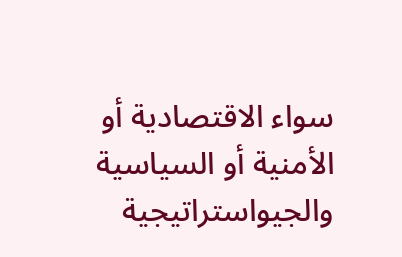سواء الاقتصادية أو الأمنية أو السياسية والجيواستراتيجية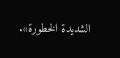الشديدة الخطورة».